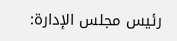رئيس مجلس الإدارة: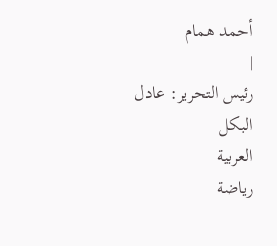أحمد همام
|
رئيس التحرير: عادل البكل
العربية
رياضة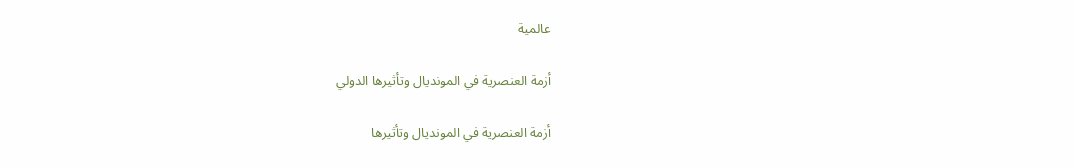عالمية

أزمة العنصرية في المونديال وتأثيرها الدولي

أزمة العنصرية في المونديال وتأثيرها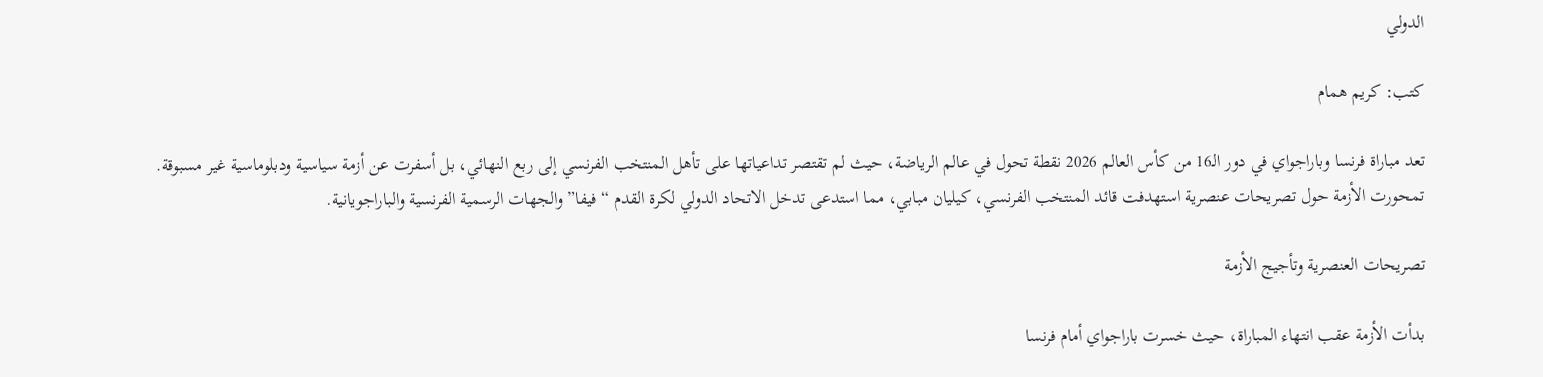الدولي

كتب: كريم همام

تعد مباراة فرنسا وباراجواي في دور الـ16 من كأس العالم 2026 نقطة تحول في عالم الرياضة، حيث لم تقتصر تداعياتها على تأهل المنتخب الفرنسي إلى ربع النهائي، بل أسفرت عن أزمة سياسية ودبلوماسية غير مسبوقة. تمحورت الأزمة حول تصريحات عنصرية استهدفت قائد المنتخب الفرنسي، كيليان مبابي، مما استدعى تدخل الاتحاد الدولي لكرة القدم “فيفا” والجهات الرسمية الفرنسية والباراجويانية.

تصريحات العنصرية وتأجيج الأزمة

بدأت الأزمة عقب انتهاء المباراة، حيث خسرت باراجواي أمام فرنسا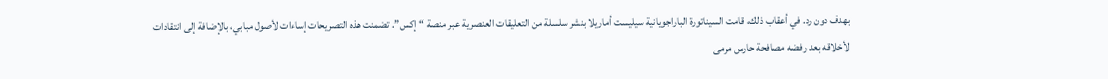بهدف دون رد. في أعقاب ذلك، قامت السيناتورة الباراجويانية سيليست أماريلا بنشر سلسلة من التعليقات العنصرية عبر منصة “إكس”. تضمنت هذه التصريحات إساءات لأصول مبابي، بالإضافة إلى انتقادات لأخلاقه بعد رفضه مصافحة حارس مرمى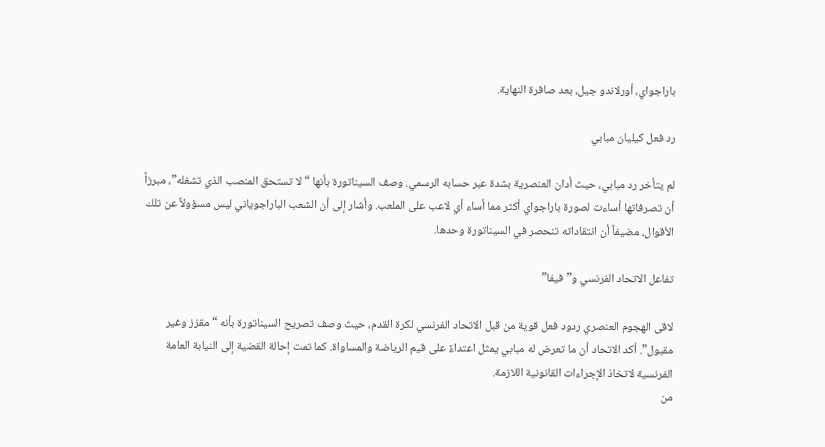باراجواي، أورلاندو جيل، بعد صافرة النهاية.

رد فعل كيليان مبابي

لم يتأخر رد مبابي، حيث أدان العنصرية بشدة عبر حسابه الرسمي. وصف السيناتورة بأنها “لا تستحق المنصب الذي تشغله”، مبرزاً أن تصرفاتها أساءت لصورة باراجواي أكثر مما أساء أي لاعب على الملعب. وأشار إلى أن الشعب الباراجوياني ليس مسؤولاً عن تلك الأقوال، مضيفاً أن انتقاداته تنحصر في السيناتورة وحدها.

تفاعل الاتحاد الفرنسي و”فيفا”

لاقى الهجوم العنصري ردود فعل قوية من قبل الاتحاد الفرنسي لكرة القدم، حيث وصف تصريح السيناتورة بأنه “مقزز وغير مقبول”. أكد الاتحاد أن ما تعرض له مبابي يمثل اعتداءً على قيم الرياضة والمساواة. كما تمت إحالة القضية إلى النيابة العامة الفرنسية لاتخاذ الإجراءات القانونية اللازمة.
من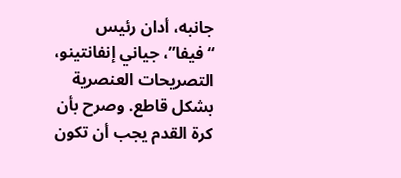جانبه، أدان رئيس “فيفا”، جياني إنفانتينو، التصريحات العنصرية بشكل قاطع. وصرح بأن كرة القدم يجب أن تكون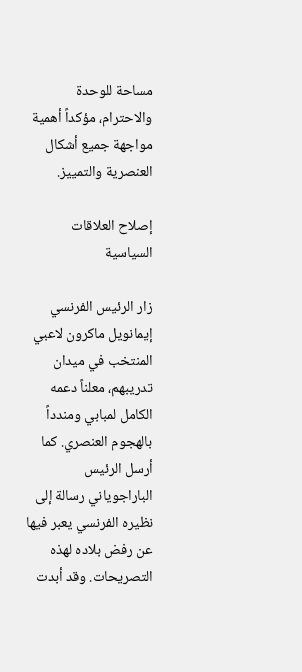مساحة للوحدة والاحترام، مؤكداً أهمية مواجهة جميع أشكال العنصرية والتمييز.

إصلاح العلاقات السياسية

زار الرئيس الفرنسي إيمانويل ماكرون لاعبي المنتخب في ميدان تدريبهم، معلناً دعمه الكامل لمبابي ومندداً بالهجوم العنصري. كما أرسل الرئيس الباراجوياني رسالة إلى نظيره الفرنسي يعبر فيها عن رفض بلاده لهذه التصريحات. وقد أبدت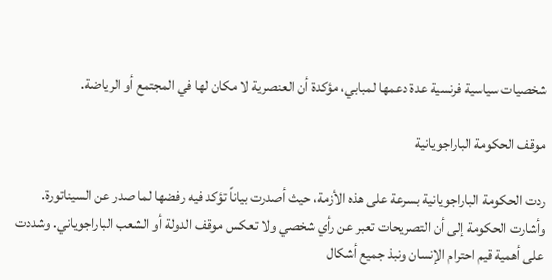شخصيات سياسية فرنسية عدة دعمها لمبابي، مؤكدة أن العنصرية لا مكان لها في المجتمع أو الرياضة.

موقف الحكومة الباراجويانية

ردت الحكومة الباراجويانية بسرعة على هذه الأزمة، حيث أصدرت بياناً تؤكد فيه رفضها لما صدر عن السيناتورة. وأشارت الحكومة إلى أن التصريحات تعبر عن رأي شخصي ولا تعكس موقف الدولة أو الشعب الباراجوياني. وشددت على أهمية قيم احترام الإنسان ونبذ جميع أشكال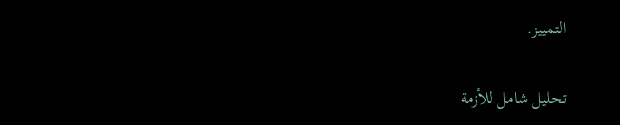التمييز.

تحليل شامل للأزمة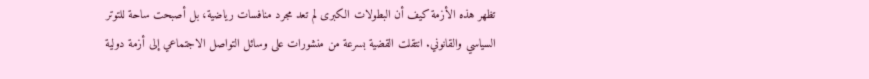تظهر هذه الأزمة كيف أن البطولات الكبرى لم تعد مجرد منافسات رياضية، بل أصبحت ساحة للتوتر السياسي والقانوني. انتقلت القضية بسرعة من منشورات على وسائل التواصل الاجتماعي إلى أزمة دولية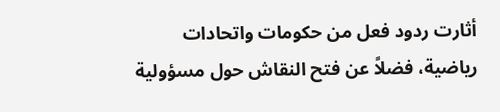أثارت ردود فعل من حكومات واتحادات رياضية، فضلاً عن فتح النقاش حول مسؤولية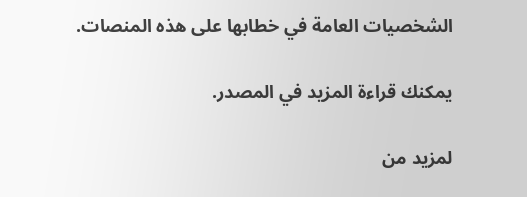الشخصيات العامة في خطابها على هذه المنصات.

يمكنك قراءة المزيد في المصدر.

لمزيد من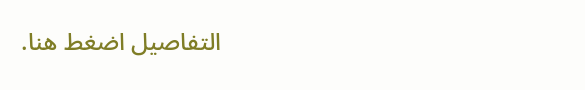التفاصيل اضغط هنا.